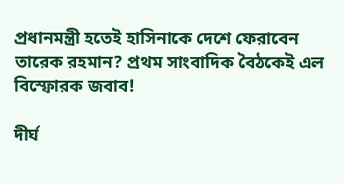প্রধানমন্ত্রী হতেই হাসিনাকে দেশে ফেরাবেন তারেক রহমান? প্রথম সাংবাদিক বৈঠকেই এল বিস্ফোরক জবাব!

দীর্ঘ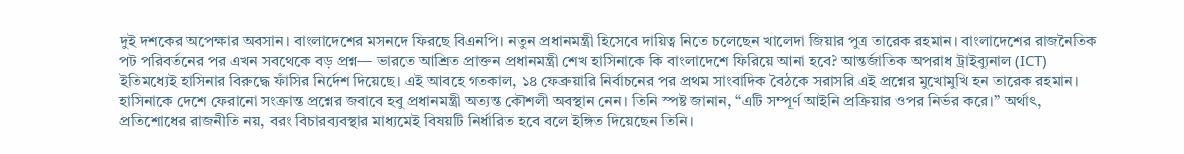দুই দশকের অপেক্ষার অবসান। বাংলাদেশের মসনদে ফিরছে বিএনপি। নতুন প্রধানমন্ত্রী হিসেবে দায়িত্ব নিতে চলেছেন খালেদা জিয়ার পুত্র তারেক রহমান। বাংলাদেশের রাজনৈতিক পট পরিবর্তনের পর এখন সবথেকে বড় প্রশ্ন— ভারতে আশ্রিত প্রাক্তন প্রধানমন্ত্রী শেখ হাসিনাকে কি বাংলাদেশে ফিরিয়ে আনা হবে? আন্তর্জাতিক অপরাধ ট্রাইব্যুনাল (ICT) ইতিমধ্যেই হাসিনার বিরুদ্ধে ফাঁসির নির্দেশ দিয়েছে। এই আবহে গতকাল, ১৪ ফেব্রুয়ারি নির্বাচনের পর প্রথম সাংবাদিক বৈঠকে সরাসরি এই প্রশ্নের মুখোমুখি হন তারেক রহমান।
হাসিনাকে দেশে ফেরানো সংক্রান্ত প্রশ্নের জবাবে হবু প্রধানমন্ত্রী অত্যন্ত কৌশলী অবস্থান নেন। তিনি স্পষ্ট জানান, “এটি সম্পূর্ণ আইনি প্রক্রিয়ার ওপর নির্ভর করে।” অর্থাৎ, প্রতিশোধের রাজনীতি নয়, বরং বিচারব্যবস্থার মাধ্যমেই বিষয়টি নির্ধারিত হবে বলে ইঙ্গিত দিয়েছেন তিনি।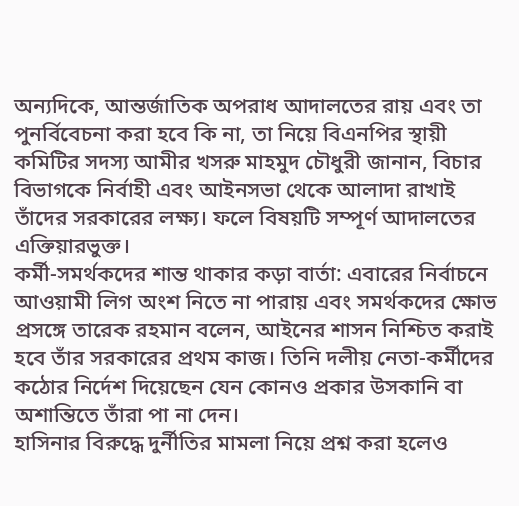অন্যদিকে, আন্তর্জাতিক অপরাধ আদালতের রায় এবং তা পুনর্বিবেচনা করা হবে কি না, তা নিয়ে বিএনপির স্থায়ী কমিটির সদস্য আমীর খসরু মাহমুদ চৌধুরী জানান, বিচার বিভাগকে নির্বাহী এবং আইনসভা থেকে আলাদা রাখাই তাঁদের সরকারের লক্ষ্য। ফলে বিষয়টি সম্পূর্ণ আদালতের এক্তিয়ারভুক্ত।
কর্মী-সমর্থকদের শান্ত থাকার কড়া বার্তা: এবারের নির্বাচনে আওয়ামী লিগ অংশ নিতে না পারায় এবং সমর্থকদের ক্ষোভ প্রসঙ্গে তারেক রহমান বলেন, আইনের শাসন নিশ্চিত করাই হবে তাঁর সরকারের প্রথম কাজ। তিনি দলীয় নেতা-কর্মীদের কঠোর নির্দেশ দিয়েছেন যেন কোনও প্রকার উসকানি বা অশান্তিতে তাঁরা পা না দেন।
হাসিনার বিরুদ্ধে দুর্নীতির মামলা নিয়ে প্রশ্ন করা হলেও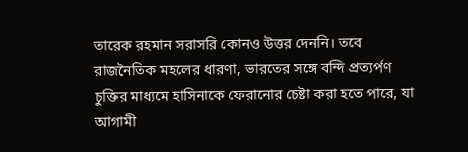তারেক রহমান সরাসরি কোনও উত্তর দেননি। তবে রাজনৈতিক মহলের ধারণা, ভারতের সঙ্গে বন্দি প্রত্যর্পণ চুক্তির মাধ্যমে হাসিনাকে ফেরানোর চেষ্টা করা হতে পারে, যা আগামী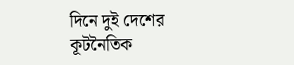দিনে দুই দেশের কূটনৈতিক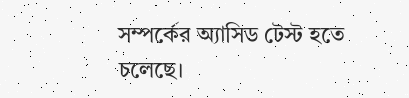সম্পর্কের অ্যাসিড টেস্ট হতে চলেছে।